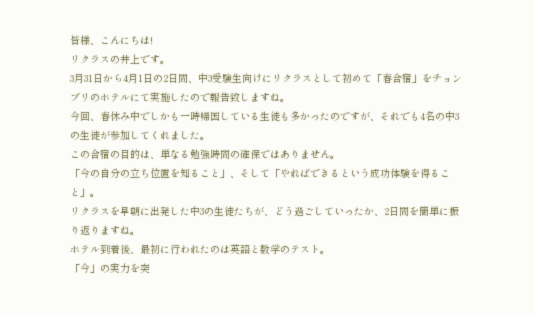皆様、こんにちは!
リクラスの井上です。
3月31日から4月1日の2日間、中3受験生向けにリクラスとして初めて「春合宿」をチョンブリのホテルにて実施したので報告致しますね。
今回、春休み中でしかも一時帰国している生徒も多かったのですが、それでも4名の中3の生徒が参加してくれました。
この合宿の目的は、単なる勉強時間の確保ではありません。
「今の自分の立ち位置を知ること」、そして「やればできるという成功体験を得ること」。
リクラスを早朝に出発した中3の生徒たちが、どう過ごしていったか、2日間を簡単に振り返りますね。
ホテル到着後、最初に行われたのは英語と数学のテスト。
「今」の実力を突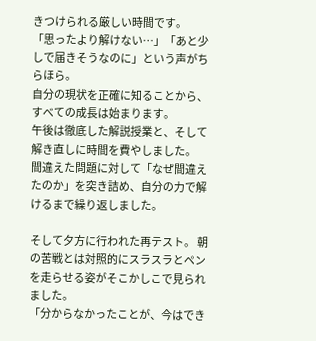きつけられる厳しい時間です。
「思ったより解けない…」「あと少しで届きそうなのに」という声がちらほら。
自分の現状を正確に知ることから、すべての成長は始まります。
午後は徹底した解説授業と、そして解き直しに時間を費やしました。
間違えた問題に対して「なぜ間違えたのか」を突き詰め、自分の力で解けるまで繰り返しました。

そして夕方に行われた再テスト。 朝の苦戦とは対照的にスラスラとペンを走らせる姿がそこかしこで見られました。
「分からなかったことが、今はでき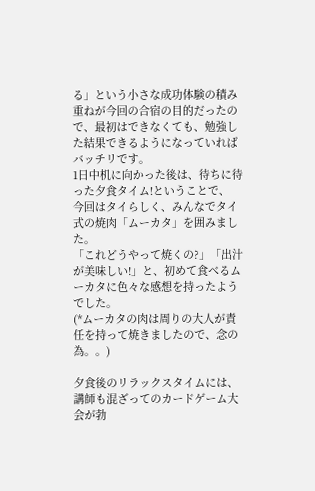る」という小さな成功体験の積み重ねが今回の合宿の目的だったので、最初はできなくても、勉強した結果できるようになっていればバッチリです。
1日中机に向かった後は、待ちに待った夕食タイム!ということで、
今回はタイらしく、みんなでタイ式の焼肉「ムーカタ」を囲みました。
「これどうやって焼くの?」「出汁が美味しい!」と、初めて食べるムーカタに色々な感想を持ったようでした。
(*ムーカタの肉は周りの大人が責任を持って焼きましたので、念の為。。)

夕食後のリラックスタイムには、講師も混ざってのカードゲーム大会が勃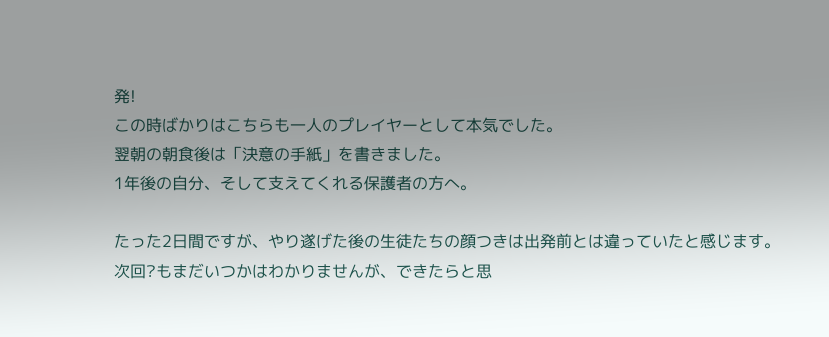発!
この時ばかりはこちらも一人のプレイヤーとして本気でした。
翌朝の朝食後は「決意の手紙」を書きました。
1年後の自分、そして支えてくれる保護者の方へ。

たった2日間ですが、やり遂げた後の生徒たちの顔つきは出発前とは違っていたと感じます。
次回?もまだいつかはわかりませんが、できたらと思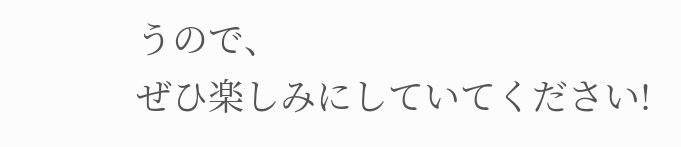うので、
ぜひ楽しみにしていてください!